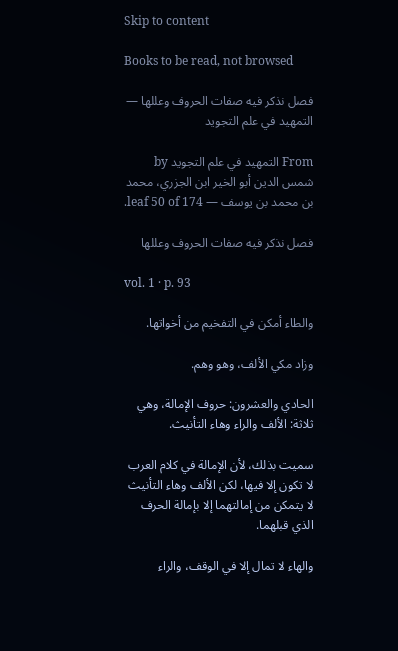Skip to content

Books to be read, not browsed

فصل نذكر فيه صفات الحروف وعللها — التمهيد في علم التجويد

From التمهيد في علم التجويد by شمس الدين أبو الخير ابن الجزري، محمد بن محمد بن يوسف — leaf 50 of 174.

فصل نذكر فيه صفات الحروف وعللها

vol. 1 · p. 93

والطاء أمكن في التفخيم من أخواتها.

وزاد مكي الألف، وهو وهم.

الحادي والعشرون: حروف الإمالة، وهي ثلاثة: الألف والراء وهاء التأنيث.

سميت بذلك، لأن الإمالة في كلام العرب لا تكون إلا فيها، لكن الألف وهاء التأنيث لا يتمكن من إمالتهما إلا بإمالة الحرف الذي قبلهما.

والهاء لا تمال إلا في الوقف، والراء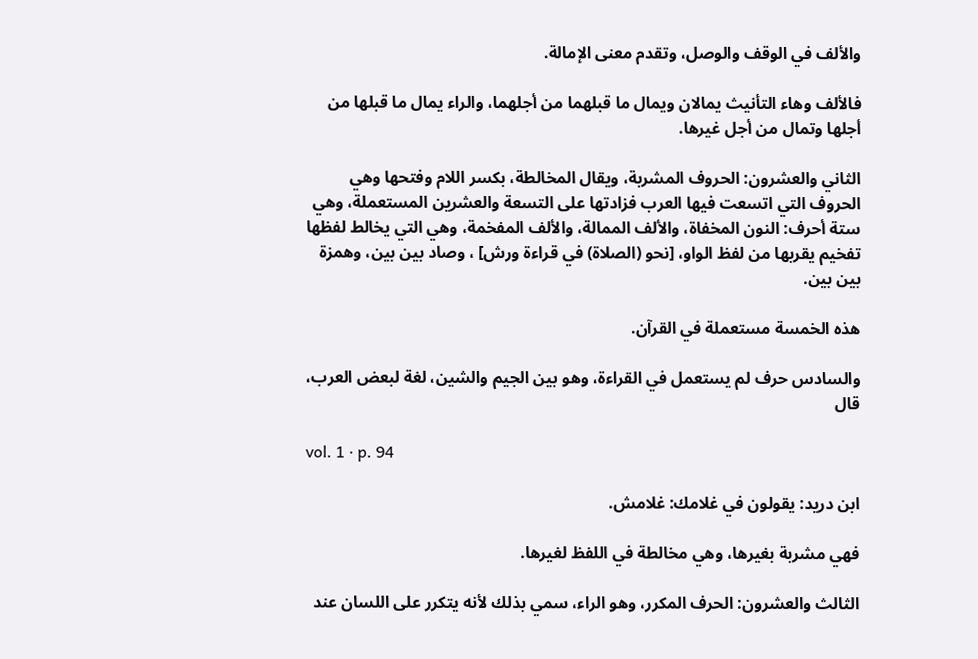والألف في الوقف والوصل، وتقدم معنى الإمالة.

فالألف وهاء التأنيث يمالان ويمال ما قبلهما من أجلهما، والراء يمال ما قبلها من أجلها وتمال من أجل غيرها.

الثاني والعشرون: الحروف المشربة، ويقال المخالطة، بكسر اللام وفتحها وهي الحروف التي اتسعت فيها العرب فزادتها على التسعة والعشرين المستعملة، وهي ستة أحرف: النون المخفاة، والألف الممالة، والألف المفخمة، وهي التي يخالط لفظها تفخيم يقربها من لفظ الواو، [نحو (الصلاة) في قراءة ورش] ، وصاد بين بين، وهمزة بين بين.

هذه الخمسة مستعملة في القرآن.

والسادس حرف لم يستعمل في القراءة، وهو بين الجيم والشين، لغة لبعض العرب، قال

vol. 1 · p. 94

ابن دريد: يقولون في غلامك: غلامش.

فهي مشربة بغيرها، وهي مخالطة في اللفظ لغيرها.

الثالث والعشرون: الحرف المكرر، وهو الراء، سمي بذلك لأنه يتكرر على اللسان عند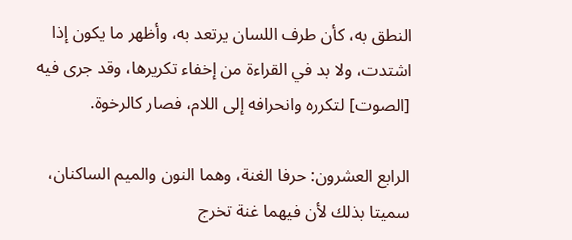النطق به، كأن طرف اللسان يرتعد به، وأظهر ما يكون إذا اشتدت، ولا بد في القراءة من إخفاء تكريرها، وقد جرى فيه [الصوت] لتكرره وانحرافه إلى اللام، فصار كالرخوة.

الرابع العشرون: حرفا الغنة، وهما النون والميم الساكنان، سميتا بذلك لأن فيهما غنة تخرج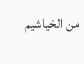من الخياشيم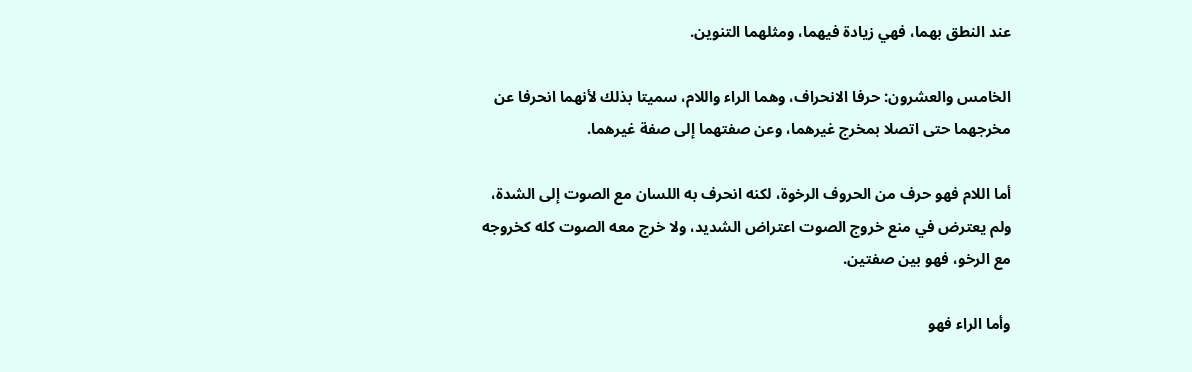عند النطق بهما، فهي زيادة فيهما، ومثلهما التنوين.

الخامس والعشرون: حرفا الانحراف، وهما الراء واللام، سميتا بذلك لأنهما انحرفا عن مخرجهما حتى اتصلا بمخرج غيرهما، وعن صفتهما إلى صفة غيرهما.

أما اللام فهو حرف من الحروف الرخوة، لكنه انحرف به اللسان مع الصوت إلى الشدة، ولم يعترض في منع خروج الصوت اعتراض الشديد، ولا خرج معه الصوت كله كخروجه مع الرخو، فهو بين صفتين.

وأما الراء فهو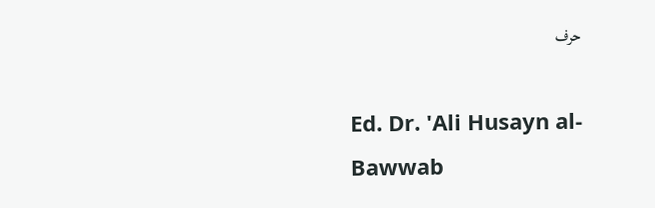حرف

Ed. Dr. 'Ali Husayn al-Bawwab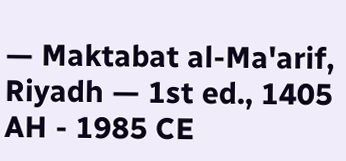— Maktabat al-Ma'arif, Riyadh — 1st ed., 1405 AH - 1985 CE